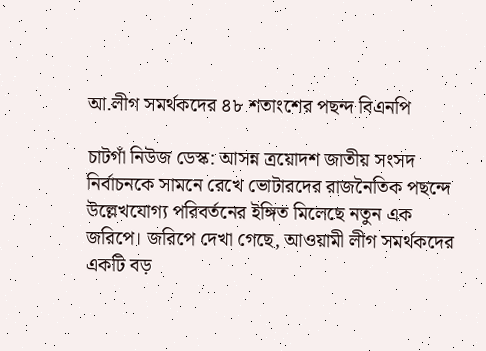আ.লীগ সমর্থকদের ৪৮ শতাংশের পছন্দ বিএনপি

চাটগাঁ নিউজ ডেস্ক: আসন্ন ত্রয়োদশ জাতীয় সংসদ নির্বাচনকে সামনে রেখে ভোটারদের রাজনৈতিক পছন্দে উল্লেখযোগ্য পরিবর্তনের ইঙ্গিত মিলেছে নতুন এক জরিপে। জরিপে দেখা গেছে, আওয়ামী লীগ সমর্থকদের একটি বড়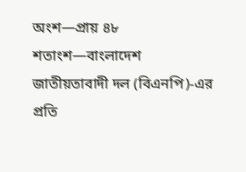অংশ—প্রায় ৪৮ শতাংশ—বাংলাদেশ জাতীয়তাবাদী দল (বিএনপি)-এর প্রতি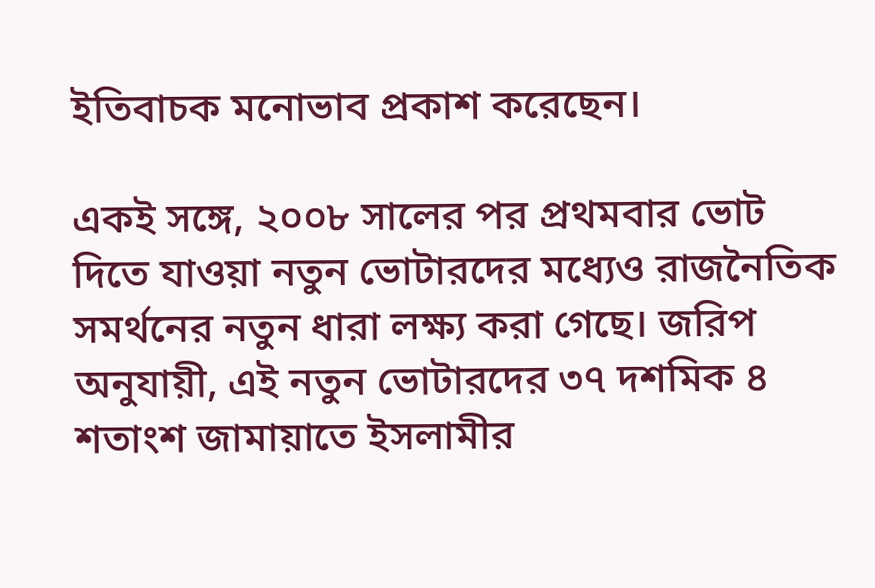ইতিবাচক মনোভাব প্রকাশ করেছেন।

একই সঙ্গে, ২০০৮ সালের পর প্রথমবার ভোট দিতে যাওয়া নতুন ভোটারদের মধ্যেও রাজনৈতিক সমর্থনের নতুন ধারা লক্ষ্য করা গেছে। জরিপ অনুযায়ী, এই নতুন ভোটারদের ৩৭ দশমিক ৪ শতাংশ জামায়াতে ইসলামীর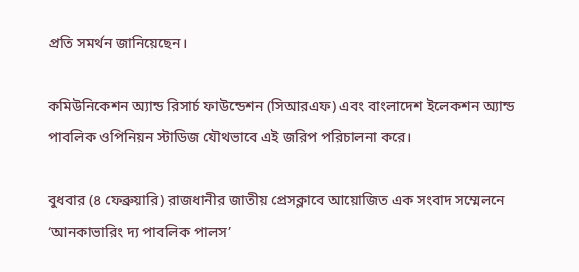প্রতি সমর্থন জানিয়েছেন।

কমিউনিকেশন অ্যান্ড রিসার্চ ফাউন্ডেশন (সিআরএফ) এবং বাংলাদেশ ইলেকশন অ্যান্ড পাবলিক ওপিনিয়ন স্টাডিজ যৌথভাবে এই জরিপ পরিচালনা করে।

বুধবার (৪ ফেব্রুয়ারি) রাজধানীর জাতীয় প্রেসক্লাবে আয়োজিত এক সংবাদ সম্মেলনে ‘আনকাভারিং দ্য পাবলিক পালস’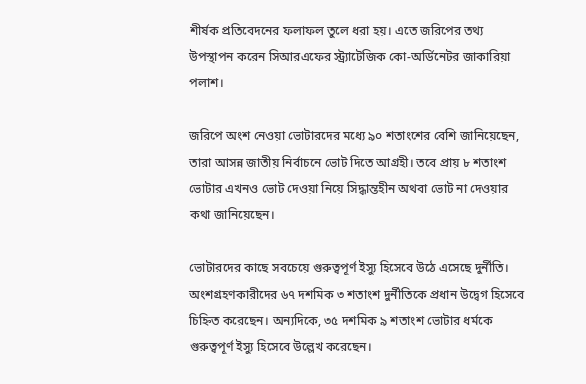শীর্ষক প্রতিবেদনের ফলাফল তুলে ধরা হয়। এতে জরিপের তথ্য উপস্থাপন করেন সিআরএফের স্ট্র্যাটেজিক কো-অর্ডিনেটর জাকারিয়া পলাশ।

জরিপে অংশ নেওয়া ভোটারদের মধ্যে ৯০ শতাংশের বেশি জানিয়েছেন, তারা আসন্ন জাতীয় নির্বাচনে ভোট দিতে আগ্রহী। তবে প্রায় ৮ শতাংশ ভোটার এখনও ভোট দেওয়া নিয়ে সিদ্ধান্তহীন অথবা ভোট না দেওয়ার কথা জানিয়েছেন।

ভোটারদের কাছে সবচেয়ে গুরুত্বপূর্ণ ইস্যু হিসেবে উঠে এসেছে দুর্নীতি। অংশগ্রহণকারীদের ৬৭ দশমিক ৩ শতাংশ দুর্নীতিকে প্রধান উদ্বেগ হিসেবে চিহ্নিত করেছেন। অন্যদিকে, ৩৫ দশমিক ৯ শতাংশ ভোটার ধর্মকে গুরুত্বপূর্ণ ইস্যু হিসেবে উল্লেখ করেছেন।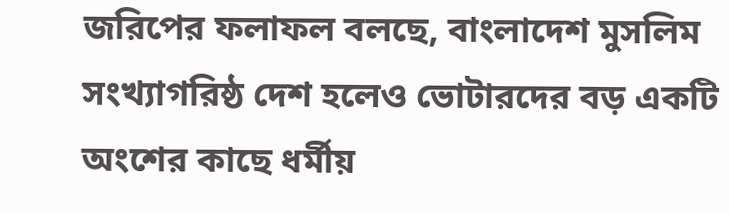জরিপের ফলাফল বলছে, বাংলাদেশ মুসলিম সংখ্যাগরিষ্ঠ দেশ হলেও ভোটারদের বড় একটি অংশের কাছে ধর্মীয়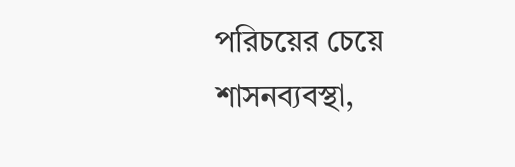পরিচয়ের চেয়ে শাসনব্যবস্থা,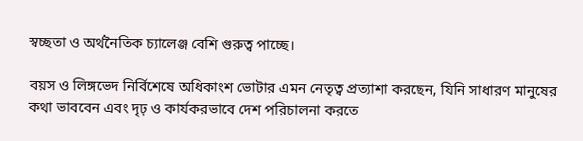স্বচ্ছতা ও অর্থনৈতিক চ্যালেঞ্জ বেশি গুরুত্ব পাচ্ছে।

বয়স ও লিঙ্গভেদ নির্বিশেষে অধিকাংশ ভোটার এমন নেতৃত্ব প্রত্যাশা করছেন, যিনি সাধারণ মানুষের কথা ভাববেন এবং দৃঢ় ও কার্যকরভাবে দেশ পরিচালনা করতে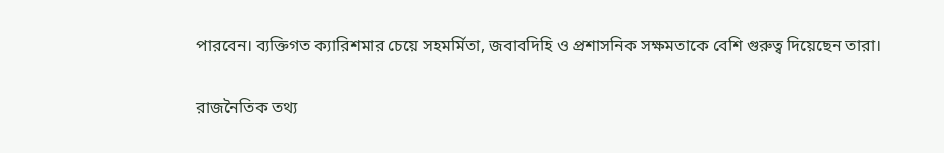পারবেন। ব্যক্তিগত ক্যারিশমার চেয়ে সহমর্মিতা, জবাবদিহি ও প্রশাসনিক সক্ষমতাকে বেশি গুরুত্ব দিয়েছেন তারা।

রাজনৈতিক তথ্য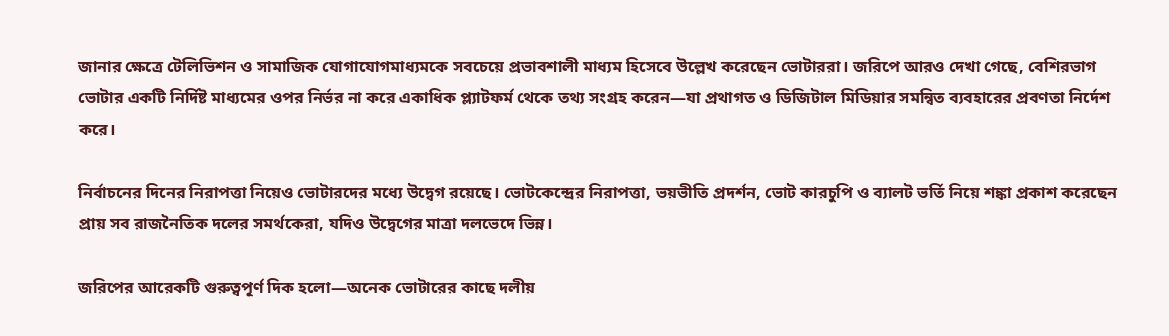জানার ক্ষেত্রে টেলিভিশন ও সামাজিক যোগাযোগমাধ্যমকে সবচেয়ে প্রভাবশালী মাধ্যম হিসেবে উল্লেখ করেছেন ভোটাররা। জরিপে আরও দেখা গেছে, বেশিরভাগ ভোটার একটি নির্দিষ্ট মাধ্যমের ওপর নির্ভর না করে একাধিক প্ল্যাটফর্ম থেকে তথ্য সংগ্রহ করেন—যা প্রথাগত ও ডিজিটাল মিডিয়ার সমন্বিত ব্যবহারের প্রবণতা নির্দেশ করে।

নির্বাচনের দিনের নিরাপত্তা নিয়েও ভোটারদের মধ্যে উদ্বেগ রয়েছে। ভোটকেন্দ্রের নিরাপত্তা, ভয়ভীতি প্রদর্শন, ভোট কারচুপি ও ব্যালট ভর্তি নিয়ে শঙ্কা প্রকাশ করেছেন প্রায় সব রাজনৈতিক দলের সমর্থকেরা, যদিও উদ্বেগের মাত্রা দলভেদে ভিন্ন।

জরিপের আরেকটি গুরুত্বপূর্ণ দিক হলো—অনেক ভোটারের কাছে দলীয়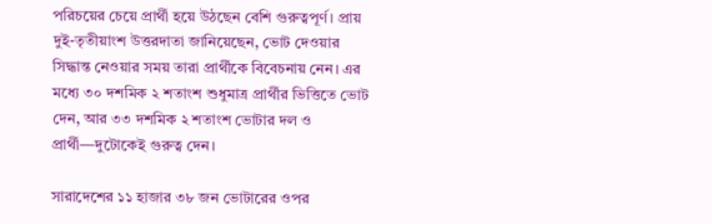পরিচয়ের চেয়ে প্রার্থী হয়ে উঠছেন বেশি গুরুত্বপূর্ণ। প্রায় দুই-তৃতীয়াংশ উত্তরদাতা জানিয়েছেন, ভোট দেওয়ার সিদ্ধান্ত নেওয়ার সময় তারা প্রার্থীকে বিবেচনায় নেন। এর মধ্যে ৩০ দশমিক ২ শতাংশ শুধুমাত্র প্রার্থীর ভিত্তিতে ভোট দেন, আর ৩৩ দশমিক ২ শতাংশ ভোটার দল ও প্রার্থী—দুটোকেই গুরুত্ব দেন।

সারাদেশের ১১ হাজার ৩৮ জন ভোটারের ওপর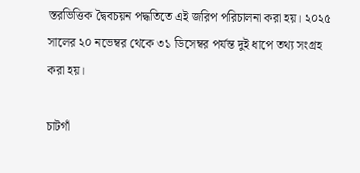স্তরভিত্তিক দ্বৈবচয়ন পদ্ধতিতে এই জরিপ পরিচালনা করা হয়। ২০২৫ সালের ২০ নভেম্বর থেকে ৩১ ডিসেম্বর পর্যন্ত দুই ধাপে তথ্য সংগ্রহ করা হয়।

চাটগাঁ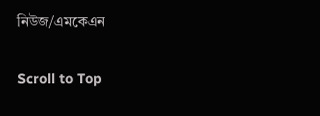নিউজ/এমকেএন

Scroll to Top